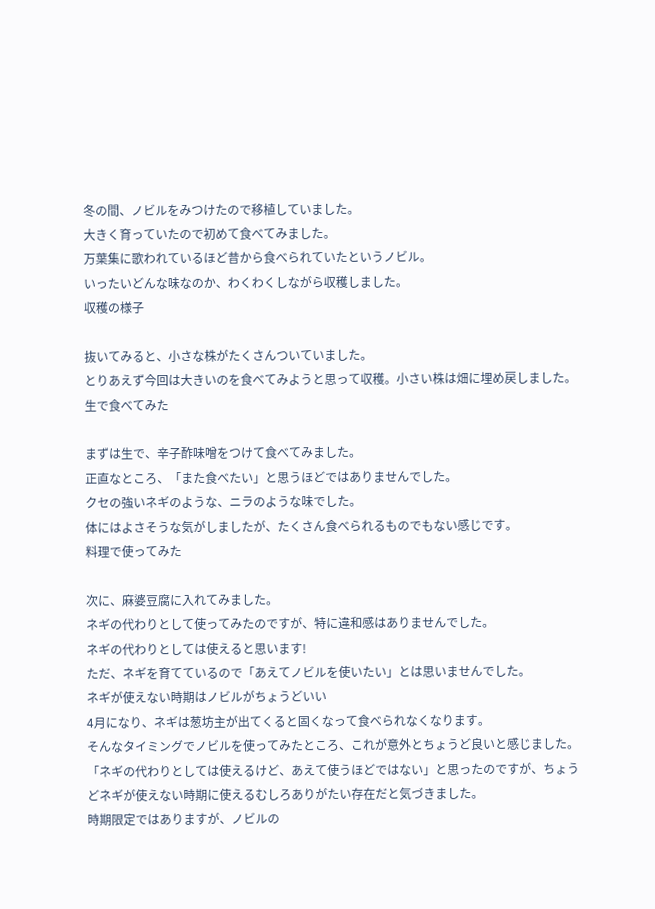冬の間、ノビルをみつけたので移植していました。
大きく育っていたので初めて食べてみました。
万葉集に歌われているほど昔から食べられていたというノビル。
いったいどんな味なのか、わくわくしながら収穫しました。
収穫の様子

抜いてみると、小さな株がたくさんついていました。
とりあえず今回は大きいのを食べてみようと思って収穫。小さい株は畑に埋め戻しました。
生で食べてみた

まずは生で、辛子酢味噌をつけて食べてみました。
正直なところ、「また食べたい」と思うほどではありませんでした。
クセの強いネギのような、ニラのような味でした。
体にはよさそうな気がしましたが、たくさん食べられるものでもない感じです。
料理で使ってみた

次に、麻婆豆腐に入れてみました。
ネギの代わりとして使ってみたのですが、特に違和感はありませんでした。
ネギの代わりとしては使えると思います!
ただ、ネギを育てているので「あえてノビルを使いたい」とは思いませんでした。
ネギが使えない時期はノビルがちょうどいい
4月になり、ネギは葱坊主が出てくると固くなって食べられなくなります。
そんなタイミングでノビルを使ってみたところ、これが意外とちょうど良いと感じました。
「ネギの代わりとしては使えるけど、あえて使うほどではない」と思ったのですが、ちょうどネギが使えない時期に使えるむしろありがたい存在だと気づきました。
時期限定ではありますが、ノビルの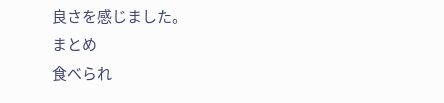良さを感じました。
まとめ
食べられ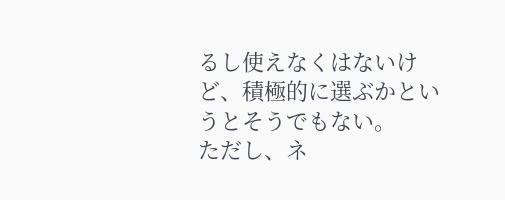るし使えなくはないけど、積極的に選ぶかというとそうでもない。
ただし、ネ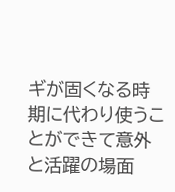ギが固くなる時期に代わり使うことができて意外と活躍の場面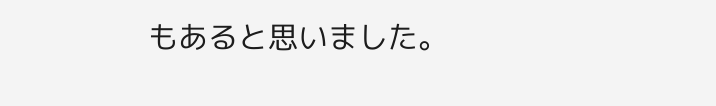もあると思いました。